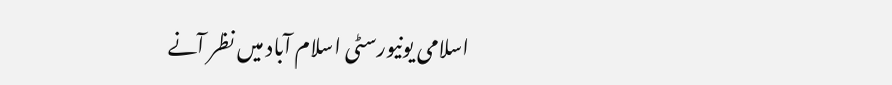اسلامی یونیورسٹی اسلام آباد میں نظر آنے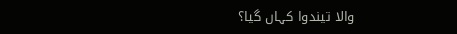والا تیندوا کہاں گیا؟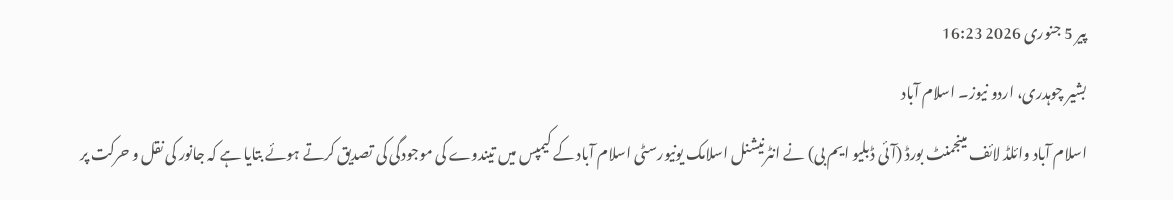پیر 5 جنوری 2026 16:23
بشیر چوہدری، اردو نیوز۔ اسلام آباد
اسلام آباد وائلڈ لائف مینجمنٹ بورڈ (آئی ڈبلیو ایم بی) نے انٹرنیشنل اسلامک یونیورسٹی اسلام آباد کے کیمپس میں تیندوے کی موجودگی کی تصدیق کرتے ہوئے بتایا ہے کہ جانور کی نقل و حرکت پر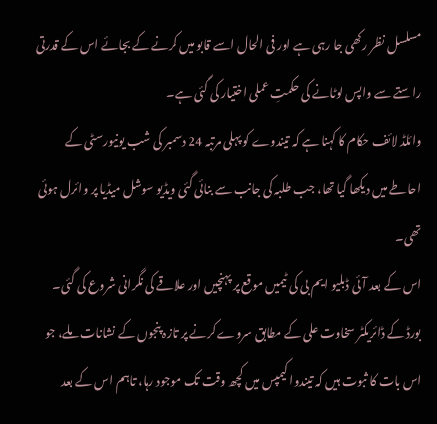مسلسل نظر رکھی جا رہی ہے اور فی الحال اسے قابو میں کرنے کے بجائے اس کے قدرتی راستے سے واپس لوٹانے کی حکمتِ عملی اختیار کی گئی ہے۔
وائلڈ لائف حکام کا کہنا ہے کہ تیندوے کو پہلی مرتبہ 24 دسمبر کی شب یونیورسٹی کے احاطے میں دیکھا گیا تھا، جب طلبہ کی جانب سے بنائی گئی ویڈیو سوشل میڈیا پر وائرل ہوئی تھی۔
اس کے بعد آئی ڈبلیو ایم بی کی ٹیمیں موقع پر پہنچیں اور علاقے کی نگرانی شروع کی گئی۔
بورڈ کے ڈائریکٹر سخاوت علی کے مطابق سروے کرنے پر تازہ پنجوں کے نشانات ملے، جو اس بات کا ثبوت ہیں کہ تیندوا کیمپس میں کچھ وقت تک موجود رہا، تاہم اس کے بعد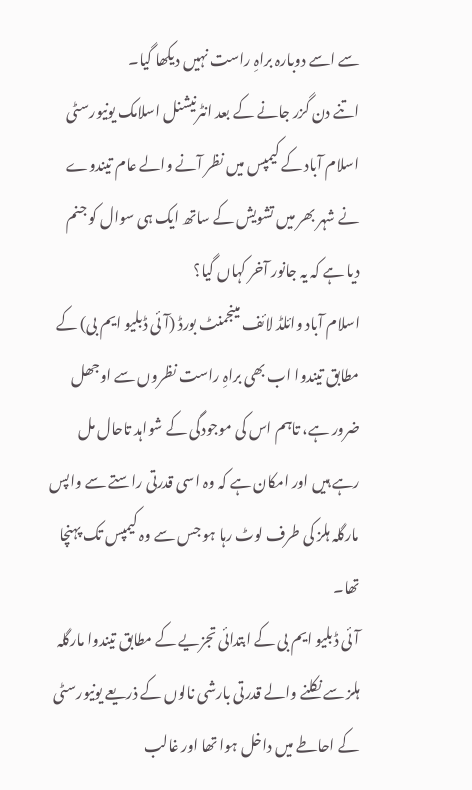سے اسے دوبارہ براہِ راست نہیں دیکھا گیا۔
اتنے دن گزر جانے کے بعد انٹرنیشنل اسلامک یونیورسٹی اسلام آباد کے کیمپس میں نظر آنے والے عام تیندوے نے شہر بھر میں تشویش کے ساتھ ایک ہی سوال کو جنم دیا ہے کہ یہ جانور آخر کہاں گیا؟
اسلام آباد وائلڈ لائف مینجمنٹ بورڈ (آئی ڈبلیو ایم بی) کے مطابق تیندوا اب بھی براہِ راست نظروں سے اوجھل ضرور ہے، تاہم اس کی موجودگی کے شواہد تاحال مل رہے ہیں اور امکان ہے کہ وہ اسی قدرتی راستے سے واپس مارگلہ ہلز کی طرف لوٹ رہا ہو جس سے وہ کیمپس تک پہنچا تھا۔
آئی ڈبلیو ایم بی کے ابتدائی تجزیے کے مطابق تیندوا مارگلہ ہلز سے نکلنے والے قدرتی بارشی نالوں کے ذریعے یونیورسٹی کے احاطے میں داخل ہوا تھا اور غالب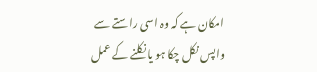امکان ہے کہ وہ اسی راستے سے واپس نکل چکا ہو یا نکلنے کے عمل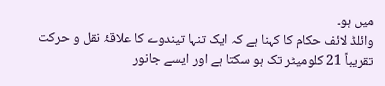میں ہو۔
وائلڈ لائف حکام کا کہنا ہے کہ ایک تنہا تیندوے کا علاقۂ نقل و حرکت تقریباً 21 کلومیٹر تک ہو سکتا ہے اور ایسے جانور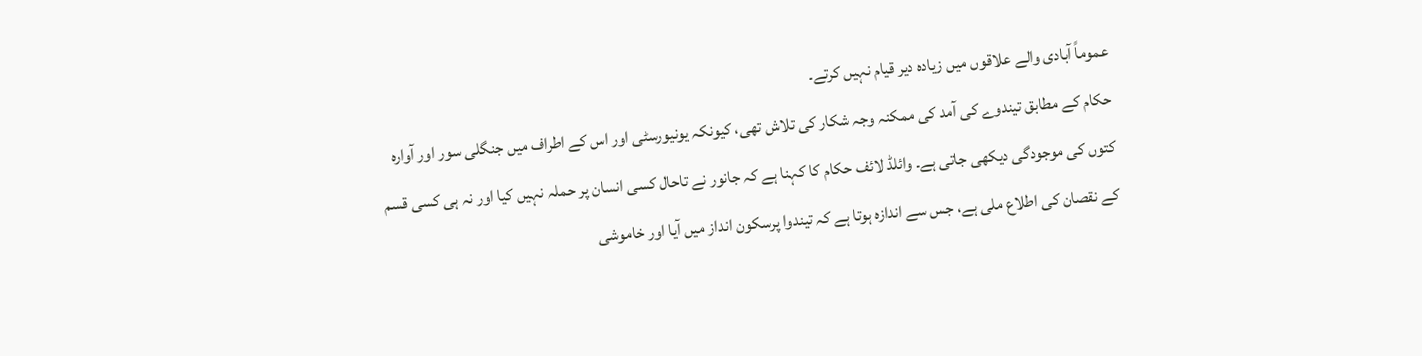عموماً آبادی والے علاقوں میں زیادہ دیر قیام نہیں کرتے۔
حکام کے مطابق تیندوے کی آمد کی ممکنہ وجہ شکار کی تلاش تھی، کیونکہ یونیورسٹی اور اس کے اطراف میں جنگلی سور اور آوارہ کتوں کی موجودگی دیکھی جاتی ہے۔ وائلڈ لائف حکام کا کہنا ہے کہ جانور نے تاحال کسی انسان پر حملہ نہیں کیا اور نہ ہی کسی قسم کے نقصان کی اطلاع ملی ہے، جس سے اندازہ ہوتا ہے کہ تیندوا پرسکون انداز میں آیا اور خاموشی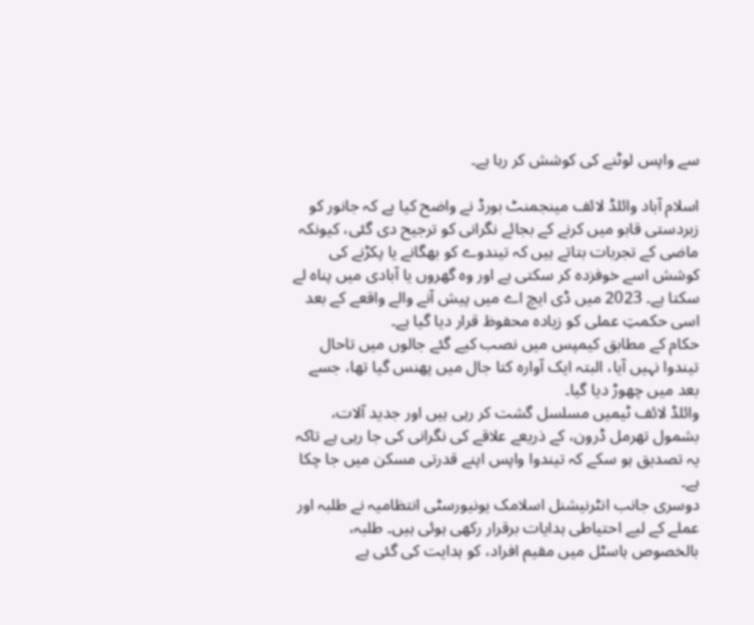سے واپس لوٹنے کی کوشش کر رہا ہے۔

اسلام آباد وائلڈ لائف مینجمنٹ بورڈ نے واضح کیا ہے کہ جانور کو زبردستی قابو میں کرنے کے بجائے نگرانی کو ترجیح دی گئی، کیونکہ ماضی کے تجربات بتاتے ہیں کہ تیندوے کو بھگانے یا پکڑنے کی کوشش اسے خوفزدہ کر سکتی ہے اور وہ گھروں یا آبادی میں پناہ لے سکتا ہے۔ 2023 میں ڈی ایچ اے میں پیش آنے والے واقعے کے بعد اسی حکمتِ عملی کو زیادہ محفوظ قرار دیا گیا ہے۔
حکام کے مطابق کیمپس میں نصب کیے گئے جالوں میں تاحال تیندوا نہیں آیا، البتہ ایک آوارہ کتا جال میں پھنس گیا تھا، جسے بعد میں چھوڑ دیا گیا۔
وائلڈ لائف ٹیمیں مسلسل گشت کر رہی ہیں اور جدید آلات، بشمول تھرمل ڈرون، کے ذریعے علاقے کی نگرانی کی جا رہی ہے تاکہ یہ تصدیق ہو سکے کہ تیندوا واپس اپنے قدرتی مسکن میں جا چکا ہے۔
دوسری جانب انٹرنیشنل اسلامک یونیورسٹی انتظامیہ نے طلبہ اور عملے کے لیے احتیاطی ہدایات برقرار رکھی ہوئی ہیں۔ طلبہ، بالخصوص ہاسٹل میں مقیم افراد، کو ہدایت کی گئی ہے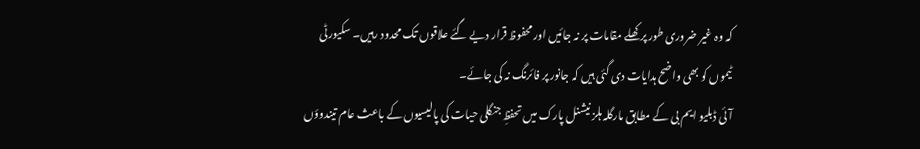کہ وہ غیر ضروری طور پر کھلے مقامات پر نہ جائیں اور محفوظ قرار دیے گئے علاقوں تک محدود رہیں۔ سکیورٹی ٹیموں کو بھی واضح ہدایات دی گئی ہیں کہ جانور پر فائرنگ نہ کی جائے۔
آئی ڈبلیو ایم بی کے مطابق مارگلہ ہلز نیشنل پارک میں تحفظِ جنگلی حیات کی پالیسیوں کے باعث عام تیندوؤں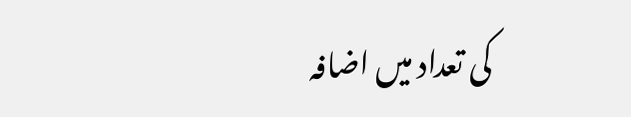کی تعداد میں اضافہ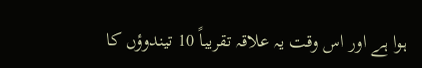ہوا ہے اور اس وقت یہ علاقہ تقریباً 10 تیندوؤں کا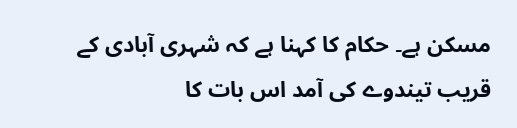مسکن ہے۔ حکام کا کہنا ہے کہ شہری آبادی کے قریب تیندوے کی آمد اس بات کا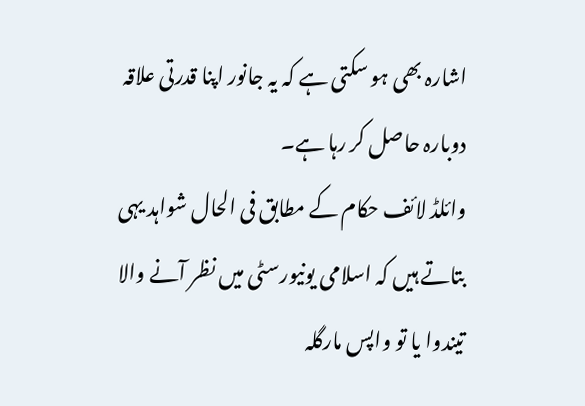اشارہ بھی ہو سکتی ہے کہ یہ جانور اپنا قدرتی علاقہ دوبارہ حاصل کر رہا ہے۔
وائلڈ لائف حکام کے مطابق فی الحال شواہد یہی بتاتے ہیں کہ اسلامی یونیورسٹی میں نظر آنے والا تیندوا یا تو واپس مارگلہ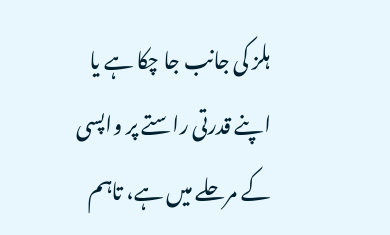ہلز کی جانب جا چکا ہے یا اپنے قدرتی راستے پر واپسی کے مرحلے میں ہے، تاہم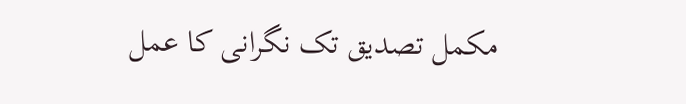مکمل تصدیق تک نگرانی کا عمل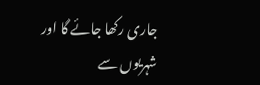جاری رکھا جائے گا اور شہریوں سے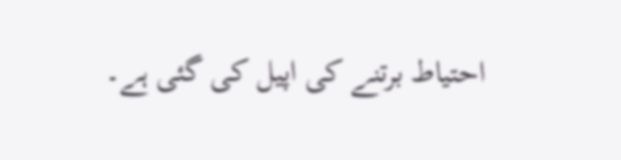احتیاط برتنے کی اپیل کی گئی ہے۔